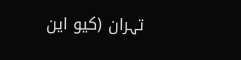تہران (کیو این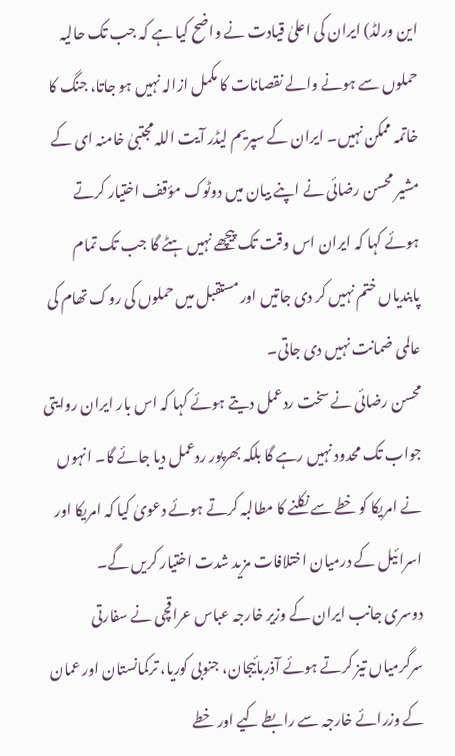این ورلڈ) ایران کی اعلیٰ قیادت نے واضح کیا ہے کہ جب تک حالیہ حملوں سے ہونے والے نقصانات کا مکمل ازالہ نہیں ہو جاتا، جنگ کا خاتمہ ممکن نہیں۔ ایران کے سپریم لیڈر آیت اللہ مجتبیٰ خامنہ ای کے مشیر محسن رضائی نے اپنے بیان میں دوٹوک مؤقف اختیار کرتے ہوئے کہا کہ ایران اس وقت تک پیچھے نہیں ہٹے گا جب تک تمام پابندیاں ختم نہیں کر دی جاتیں اور مستقبل میں حملوں کی روک تھام کی عالمی ضمانت نہیں دی جاتی۔
محسن رضائی نے سخت ردعمل دیتے ہوئے کہا کہ اس بار ایران روایتی جواب تک محدود نہیں رہے گا بلکہ بھرپور ردعمل دیا جائے گا۔ انہوں نے امریکا کو خطے سے نکلنے کا مطالبہ کرتے ہوئے دعویٰ کیا کہ امریکا اور اسرائیل کے درمیان اختلافات مزید شدت اختیار کریں گے۔
دوسری جانب ایران کے وزیر خارجہ عباس عراقچی نے سفارتی سرگرمیاں تیز کرتے ہوئے آذربائیجان، جنوبی کوریا، ترکمانستان اور عمان کے وزرائے خارجہ سے رابطے کیے اور خطے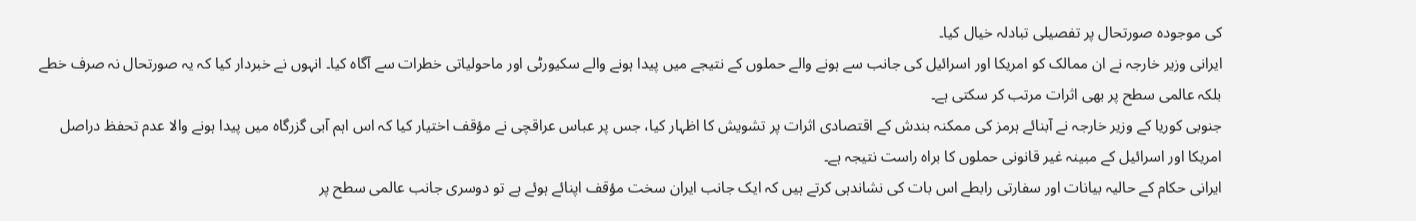کی موجودہ صورتحال پر تفصیلی تبادلہ خیال کیا۔
ایرانی وزیر خارجہ نے ان ممالک کو امریکا اور اسرائیل کی جانب سے ہونے والے حملوں کے نتیجے میں پیدا ہونے والے سکیورٹی اور ماحولیاتی خطرات سے آگاہ کیا۔ انہوں نے خبردار کیا کہ یہ صورتحال نہ صرف خطے بلکہ عالمی سطح پر بھی اثرات مرتب کر سکتی ہے۔
جنوبی کوریا کے وزیر خارجہ نے آبنائے ہرمز کی ممکنہ بندش کے اقتصادی اثرات پر تشویش کا اظہار کیا، جس پر عباس عراقچی نے مؤقف اختیار کیا کہ اس اہم آبی گزرگاہ میں پیدا ہونے والا عدم تحفظ دراصل امریکا اور اسرائیل کے مبینہ غیر قانونی حملوں کا براہ راست نتیجہ ہے۔
ایرانی حکام کے حالیہ بیانات اور سفارتی رابطے اس بات کی نشاندہی کرتے ہیں کہ ایک جانب ایران سخت مؤقف اپنائے ہوئے ہے تو دوسری جانب عالمی سطح پر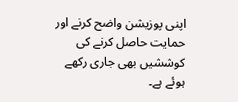اپنی پوزیشن واضح کرنے اور حمایت حاصل کرنے کی کوششیں بھی جاری رکھے ہوئے ہے۔